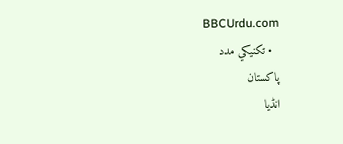BBCUrdu.com
  • تکنيکي مدد
پاکستان
انڈیا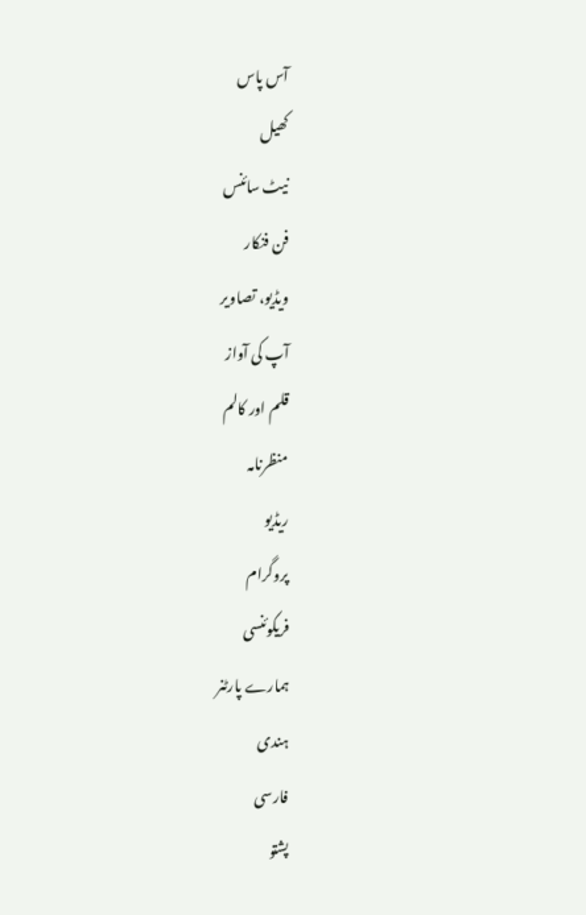آس پاس
کھیل
نیٹ سائنس
فن فنکار
ویڈیو، تصاویر
آپ کی آواز
قلم اور کالم
منظرنامہ
ریڈیو
پروگرام
فریکوئنسی
ہمارے پارٹنر
ہندی
فارسی
پشتو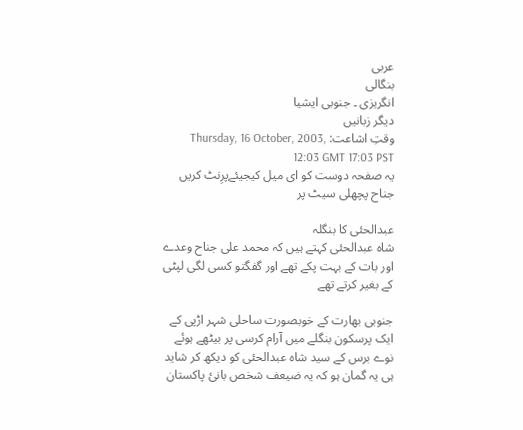عربی
بنگالی
انگریزی ۔ جنوبی ایشیا
دیگر زبانیں
وقتِ اشاعت: Thursday, 16 October, 2003, 12:03 GMT 17:03 PST
یہ صفحہ دوست کو ای میل کیجیئےپرِنٹ کریں
جناح پچھلی سیٹ پر

عبدالحئی کا بنگلہ
شاہ عبدالحئی کہتے ہیں کہ محمد علی جناح وعدے اور بات کے بہت پکے تھے اور گفگتو کسی لگی لپٹی کے بغیر کرتے تھے

جنوبی بھارت کے خوبصورت ساحلی شہر اڑپی کے ایک پرسکون بنگلے میں آرام کرسی پر بیٹھے ہوئے نوے برس کے سید شاہ عبدالحئی کو دیکھ کر شاید ہی یہ گمان ہو کہ یہ ضیعف شخص بانئ پاکستان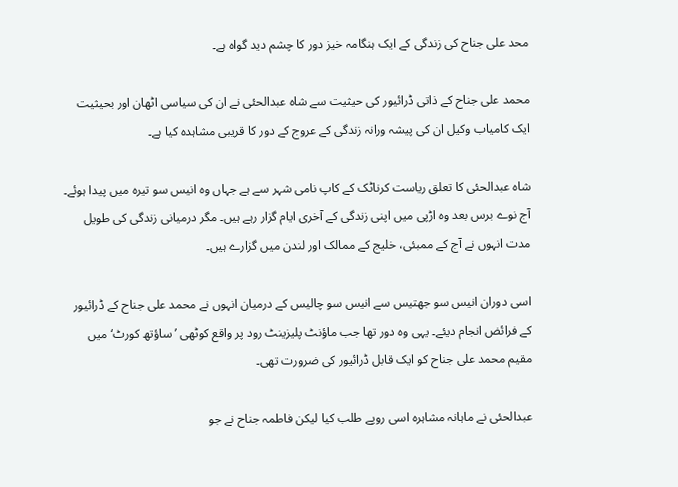محد علی جناح کی زندگی کے ایک ہنگامہ خیز دور کا چشم دید گواہ ہے۔

محمد علی جناح کے ذاتی ڈرائیور کی حیثیت سے شاہ عبدالحئی نے ان کی سیاسی اٹھان اور بحیثیت ایک کامیاب وکیل ان کی پیشہ ورانہ زندگی کے عروج کے دور کا قریبی مشاہدہ کیا ہے۔

شاہ عبدالحئی کا تعلق ریاست کرناٹک کے کاپ نامی شہر سے ہے جہاں وہ انیس سو تیرہ میں پیدا ہوئے۔ آج نوے برس بعد وہ اڑپی میں اپنی زندگی کے آخری ایام گزار رہے ہیں۔ مگر درمیانی زندگی کی طویل مدت انہوں نے آج کے ممبئی، خلیج کے ممالک اور لندن میں گزارے ہیں۔

اسی دوران انیس سو جھتیس سے انیس سو چالیس کے درمیان انہوں نے محمد علی جناح کے ڈرائیور کے فرائض انجام دیئے۔ یہی وہ دور تھا جب ماؤنٹ پلیزینٹ رود پر واقع کوٹھی ’ساؤتھ کورٹ‘ میں مقیم محمد علی جناح کو ایک قابل ڈرائیور کی ضرورت تھی۔

عبدالحئی نے ماہانہ مشاہرہ اسی روپے طلب کیا لیکن فاطمہ جناح نے جو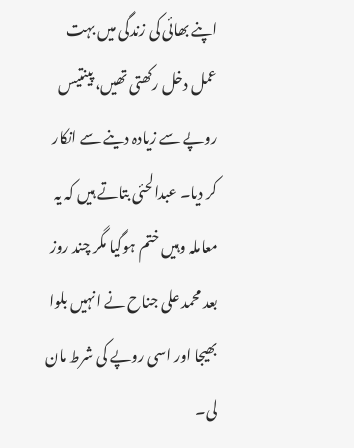اپنے بھائی کی زندگی میں بہت عمل دخل رکھتی تھیں، پینتیس روپے سے زیادہ دینے سے انکار کر دیا۔ عبدالحئی بتاتے ہیں کہ یہ معاملہ وہیں ختم ہوگیا مگر چند روز بعد محمد علی جناح نے انہیں بلوا بھیجا اور اسی روپے کی شرط مان لی۔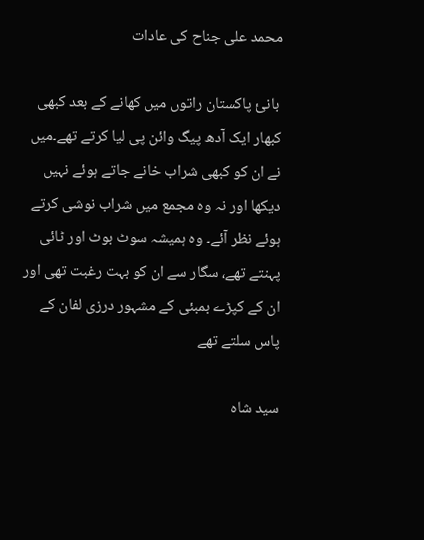محمد علی جناح کی عادات

 بانئ پاکستان راتوں میں کھانے کے بعد کبھی کبھار ایک آدھ پیگ وائن پی لیا کرتے تھے۔میں نے ان کو کبھی شراب خانے جاتے ہوئے نہیں دیکھا اور نہ وہ مجمع میں شراب نوشی کرتے ہوئے نظر آئے۔ وہ ہمیشہ سوٹ بوٹ اور ٹائی پہنتے تھے، سگار سے ان کو بہت رغبت تھی اور ان کے کپڑے بمبئی کے مشہور درزی لفان کے پاس سلتے تھے

سید شاہ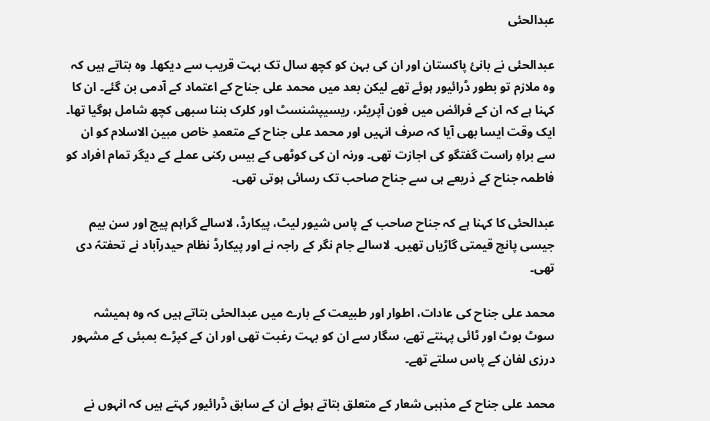عبدالحئی

عبدالحئی نے بانئ پاکستان اور ان کی بہن کو کچھ سال تک بہت قریب سے دیکھا۔ وہ بتاتے ہیں کہ وہ ملازم تو بطور ڈرائیور ہوئے تھے لیکن بعد میں محمد علی جناح کے اعتماد کے آدمی بن گئے۔ ان کا کہنا ہے کہ ان کے فرائض میں فون آپریٹر، ریسیپشنسٹ اور کلرک بننا سبھی کچھ شامل ہوگیا تھا۔ ایک وقت ایسا بھی آیا کہ صرف انہیں اور محمد علی جناح کے متعمدِ خاص مبین الاسلام کو ان سے براہِ راست گفتگو کی اجازت تھی۔ ورنہ ان کی کوٹھی کے بیس رکنی عملے کے دیگر تمام افراد کو فاطمہ جناح کے ذریعے ہی سے جناح صاحب تک رسائی ہوتی تھی۔

عبدالحئی کا کہنا ہے کہ جناح صاحب کے پاس شیور لیٹ، پیکارڈ، لاسالے گراہم پیج اور سن بیم جیسی پانچ قیمتی گاڑیاں تھیں۔ لاسالے جام نگر کے راجہ نے اور پیکارڈ نظام حیدرآباد نے تحفتہً دی تھی۔

محمد علی جناح کی عادات، اطوار اور طبیعت کے بارے میں عبدالحئی بتاتے ہیں کہ وہ ہمیشہ سوٹ بوٹ اور ٹائی پہنتے تھے، سگار سے ان کو بہت رغبت تھی اور ان کے کپڑے بمبئی کے مشہور درزی لفان کے پاس سلتے تھے۔

محمد علی جناح کے مذہبی شعار کے متعلق بتاتے ہوئے ان کے سابق ڈرائیور کہتے ہیں کہ انہوں نے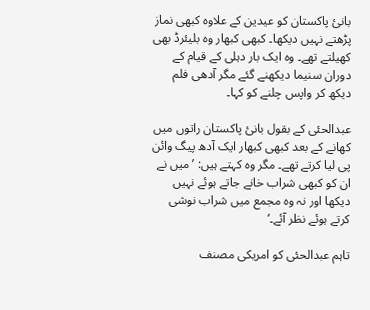بانئ پاکستان کو عیدین کے علاوہ کبھی نماز پڑھتے نہیں دیکھا۔ کبھی کبھار وہ بلیئرڈ بھی کھیلتے تھے۔ وہ ایک بار دہلی کے قیام کے دوران سنیما دیکھنے گئے مگر آدھی فلم دیکھ کر واپس چلنے کو کہا۔

عبدالحئی کے بقول بانئ پاکستان راتوں میں کھانے کے بعد کبھی کبھار ایک آدھ پیگ وائن پی لیا کرتے تھے۔ مگر وہ کہتے ہیں: ’میں نے ان کو کبھی شراب خانے جاتے ہوئے نہیں دیکھا اور نہ وہ مجمع میں شراب نوشی کرتے ہوئے نظر آئے۔‘

تاہم عبدالحئی کو امریکی مصنف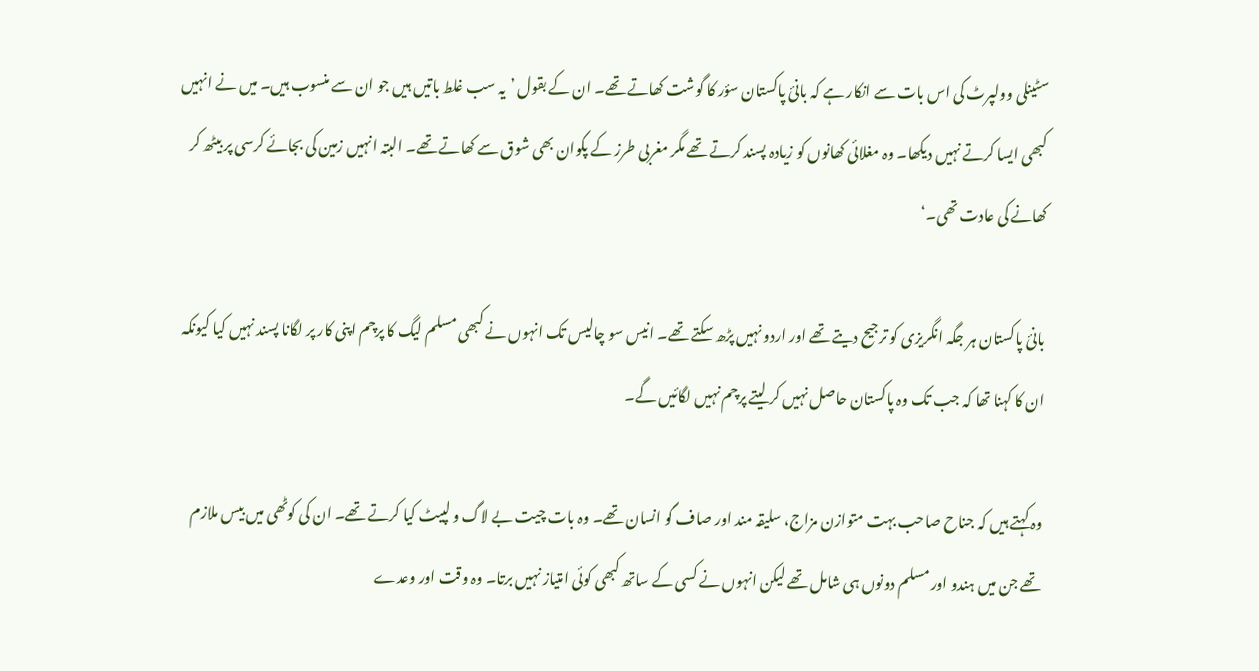سٹینلی وولپرٹ کی اس بات سے انکار ہے کہ بانئ پاکستان سؤر کا گوشت کھاتے تھے۔ ان کے بقول ’یہ سب غلط باتیں ہیں جو ان سے منسوب ہیں۔ میں نے انہیں کبھی ایسا کرتے نہیں دیکھا۔ وہ مغلائی کھانوں کو زیادہ پسند کرتے تھے مگر مغربی طرز کے پکوان بھی شوق سے کھاتے تھے۔ البتہ انہیں زمین کی بجائے کرسی پر بیٹھ کر کھانے کی عادت تھی۔‘

بانئ پاکستان ہر جگہ انگریزی کو ترجیح دیتے تھے اور اردو نہیں پڑھ سکتے تھے۔ انیس سو چالیس تک انہوں نے کبھی مسلم لیگ کا پرچم اپنی کار پر لگانا پسند نہیں کیا کیونکہ ان کا کہنا تھا کہ جب تک وہ پاکستان حاصل نہیں کر لیتے پرچم نہیں لگائیں گے۔

وہ کہتے ہیں کہ جناح صاحب بہت متوازن مزاج، سلیقہ مند اور صاف گو انسان تھے۔ وہ بات چیت بے لاگ و لپیٹ کیا کرتے تھے۔ ان کی کوٹھی میں بیس ملازم تھے جن میں ہندو اور مسلم دونوں ہی شامل تھے لیکن انہوں نے کسی کے ساتھ کبھی کوئی امتیاز نہیں برتا۔ وہ وقت اور وعدے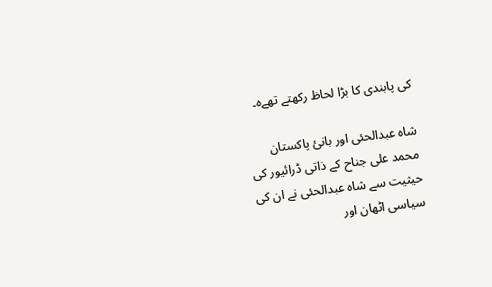کی پابندی کا بڑا لحاظ رکھتے تھےہ۔

شاہ عبدالحئی اور بانئ پاکستان
محمد علی جناح کے ذاتی ڈرائیور کی حیثیت سے شاہ عبدالحئی نے ان کی سیاسی اٹھان اور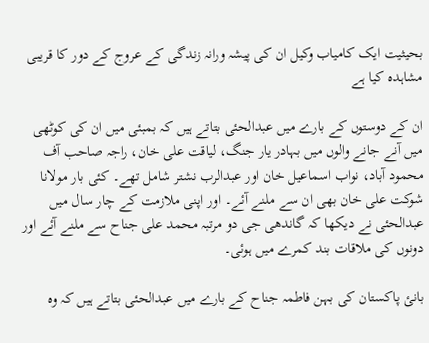بحیثیت ایک کامیاب وکیل ان کی پیشہ ورانہ زندگی کے عروج کے دور کا قریبی مشاہدہ کیا ہے

ان کے دوستوں کے بارے میں عبدالحئی بتاتے ہیں کہ بمبئی میں ان کی کوٹھی میں آنے جانے والوں میں بہادر یار جنگ، لیاقت علی خان، راجہ صاحب آف محمود آباد، نواب اسماعیل خان اور عبدالرب نشتر شامل تھے۔ کئی بار مولانا شوکت علی خان بھی ان سے ملنے آئے۔ اور اپنی ملازمت کے چار سال میں عبدالحئی نے دیکھا کہ گاندھی جی دو مرتبہ محمد علی جناح سے ملنے آئے اور دونوں کی ملاقات بند کمرے میں ہوئی۔

بانئ پاکستان کی بہن فاطمہ جناح کے بارے میں عبدالحئی بتاتے ہیں کہ وہ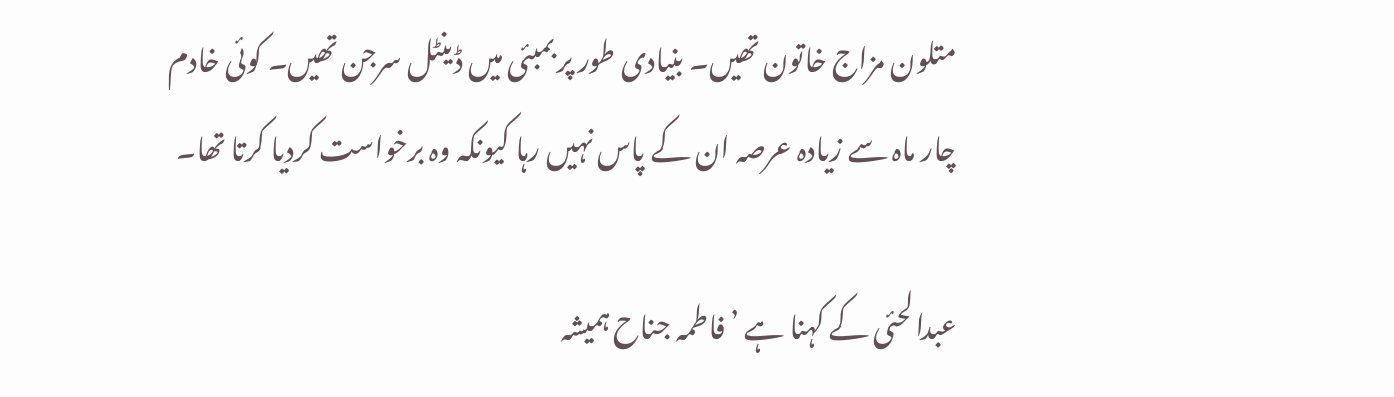متلون مزاج خاتون تھیں۔ بنیادی طور پر بمبئی میں ڈینٹل سرجن تھیں۔ کوئی خادم چار ماہ سے زیادہ عرصہ ان کے پاس نہیں رہا کیونکہ وہ برخواست کردیا کرتا تھا۔

عبدالحئی کے کہنا ہے ’فاطمہ جناح ہمیشہ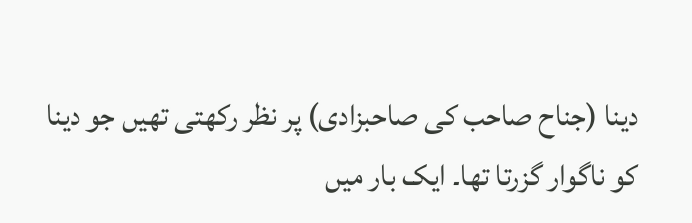دینا (جناح صاحب کی صاحبزادی) پر نظر رکھتی تھیں جو دینا کو ناگوار گزرتا تھا۔ ایک بار میں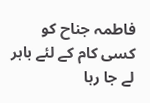فاطمہ جناح کو کسی کام کے لئے باہر لے جا رہا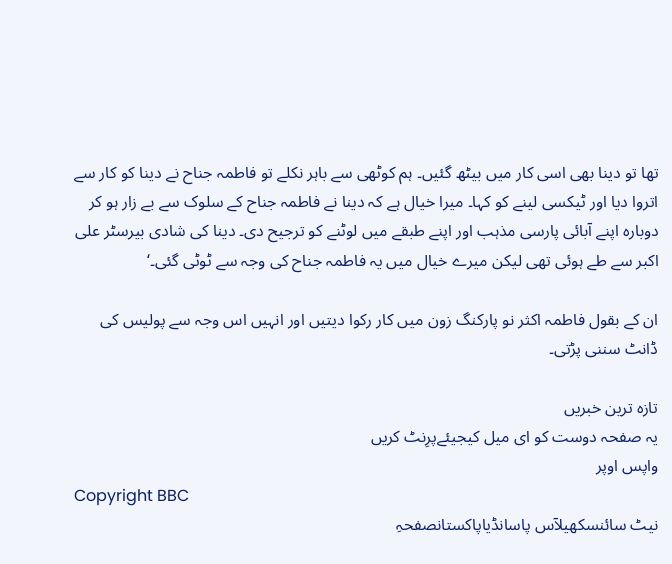تھا تو دینا بھی اسی کار میں بیٹھ گئیں۔ ہم کوٹھی سے باہر نکلے تو فاطمہ جناح نے دینا کو کار سے اتروا دیا اور ٹیکسی لینے کو کہا۔ میرا خیال ہے کہ دینا نے فاطمہ جناح کے سلوک سے بے زار ہو کر دوبارہ اپنے آبائی پارسی مذہب اور اپنے طبقے میں لوٹنے کو ترجیح دی۔ دینا کی شادی بیرسٹر علی اکبر سے طے ہوئی تھی لیکن میرے خیال میں یہ فاطمہ جناح کی وجہ سے ٹوٹی گئی۔‘

ان کے بقول فاطمہ اکثر نو پارکنگ زون میں کار رکوا دیتیں اور انہیں اس وجہ سے پولیس کی ڈانٹ سننی پڑتی۔

تازہ ترین خبریں
یہ صفحہ دوست کو ای میل کیجیئےپرِنٹ کریں
واپس اوپر
Copyright BBC
نیٹ سائنسکھیلآس پاسانڈیاپاکستانصفحہِ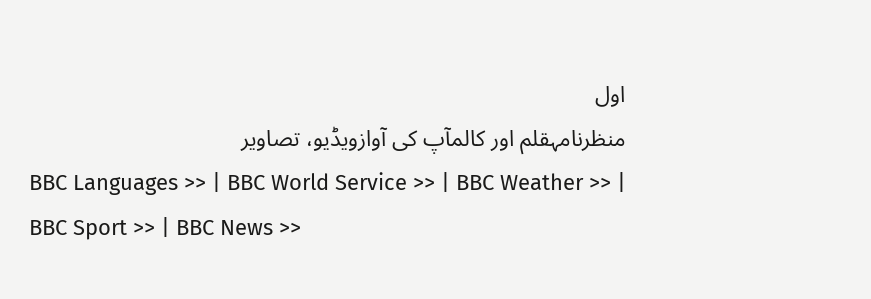اول
منظرنامہقلم اور کالمآپ کی آوازویڈیو، تصاویر
BBC Languages >> | BBC World Service >> | BBC Weather >> | BBC Sport >> | BBC News >>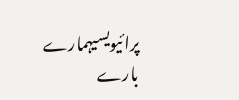پرائیویسیہمارے بارے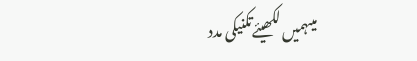میںہمیں لکھیئےتکنیکی مدد